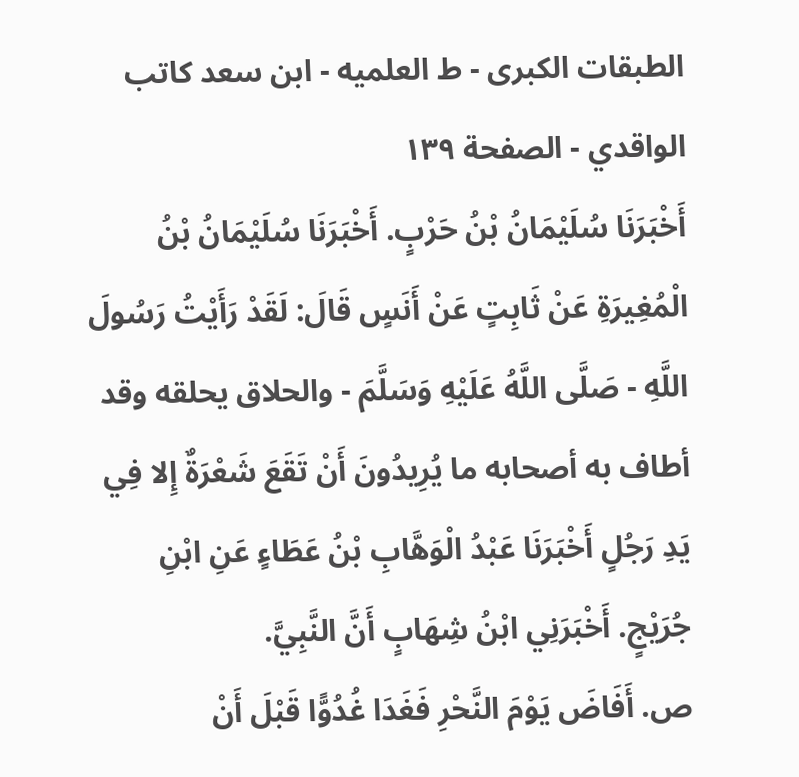الطبقات الكبرى - ط العلميه - ابن سعد كاتب الواقدي - الصفحة ١٣٩
أَخْبَرَنَا سُلَيْمَانُ بْنُ حَرْبٍ. أَخْبَرَنَا سُلَيْمَانُ بْنُ الْمُغِيرَةِ عَنْ ثَابِتٍ عَنْ أَنَسٍ قَالَ: لَقَدْ رَأَيْتُ رَسُولَ اللَّهِ - صَلَّى اللَّهُ عَلَيْهِ وَسَلَّمَ - والحلاق يحلقه وقد أطاف به أصحابه ما يُرِيدُونَ أَنْ تَقَعَ شَعْرَةٌ إِلا فِي يَدِ رَجُلٍ أَخْبَرَنَا عَبْدُ الْوَهَّابِ بْنُ عَطَاءٍ عَنِ ابْنِ جُرَيْجٍ. أَخْبَرَنِي ابْنُ شِهَابٍ أَنَّ النَّبِيَّ.
ص. أَفَاضَ يَوْمَ النَّحْرِ فَغَدَا غُدُوًّا قَبْلَ أَنْ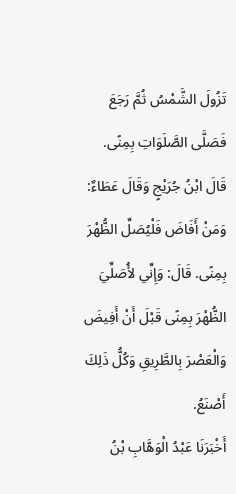تَزُولَ الشَّمْسُ ثُمَّ رَجَعَ فَصَلَّى الصَّلَوَاتِ بِمِنًى. قَالَ ابْنُ جُرَيْجٍ وَقَالَ عَطَاءٌ: وَمَنْ أَفَاضَ فَلْيُصَلِّ الظُّهْرَ بِمِنًى. قَالَ: وَإِنِّي لأُصَلِّيَ الظُّهْرَ بِمِنًى قَبْلَ أَنْ أَفِيضَ وَالْعَصْرَ بِالطَّرِيقِ وَكُلُّ ذَلِكَ أَصْنَعُ.
أَخْبَرَنَا عَبْدُ الْوَهَّابِ بْنُ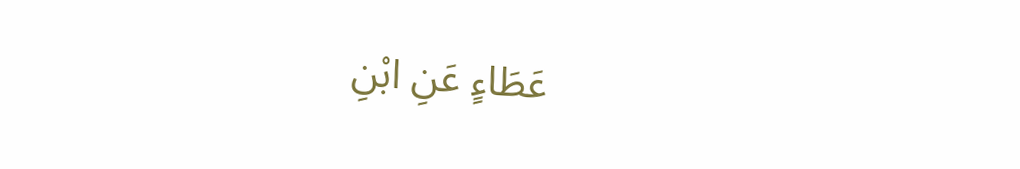عَطَاءٍ عَنِ ابْنِ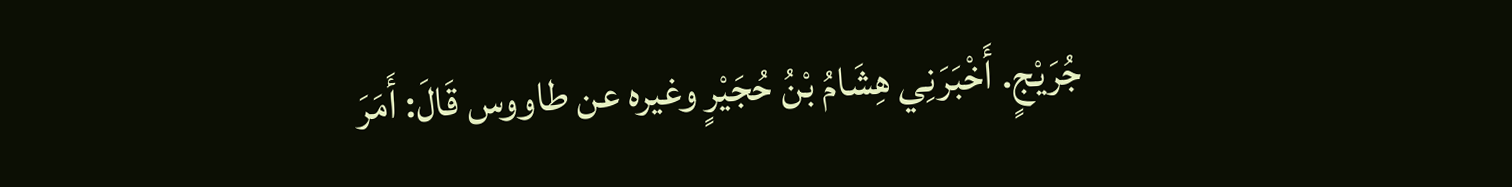جُرَيْجٍ. أَخْبَرَنِي هِشَامُ بْنُ حُجَيْرٍ وغيره عن طاووس قَالَ: أَمَرَ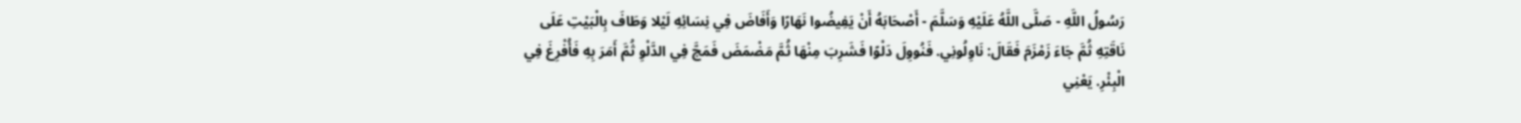رَسُولُ اللَّهِ - صَلَّى اللَّهُ عَلَيْهِ وَسَلَّمَ - أَصْحَابَهُ أَنْ يَفِيضُوا نَهَارًا وَأَفَاضَ فِي نِسَائِهِ لَيْلا وَطَافَ بِالْبَيْتِ عَلَى نَاقَتِهِ ثُمَّ جَاءَ زَمْزَمَ فَقَالَ: نَاوِلُونِي. فَنُووِلَ دَلْوًا فَشَرِبَ مِنْهَا ثُمَّ مَضْمَضَ فَمَجَّ فِي الدَّلْوِ ثُمَّ أَمَرَ بِهِ فَأُفْرِغَ فِي الْبِئْرِ. يَعْنِي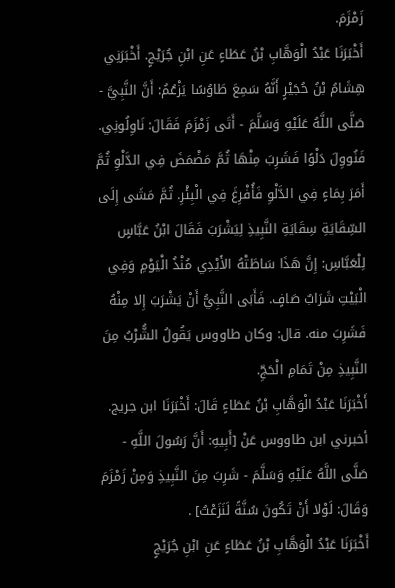زَمْزَمَ.
أَخْبَرَنَا عَبْدُ الْوَهَّابِ بْنُ عَطَاءٍ عَنِ ابْنِ جُرَيْجٍ. أَخْبَرَنِي هِشَامُ بْنُ حُجَيْرٍ أَنَّهُ سَمِعَ طَاوُسًا يَزْعُمُ: أَنَّ النَّبِيَّ - صَلَّى اللَّهُ عَلَيْهِ وَسَلَّمَ - أَتَى زَمْزَمَ فَقَالَ: نَاوِلُونِي. فَنُووِلَ دَلْوًا فَشَرِبَ مِنْهَا ثُمَّ مَضْمَضَ فِي الدَّلْوِ ثُمَّ أَمَرَ بِمَاءٍ فِي الدَّلْوِ فَأُفْرِغَ فِي الْبِئْرِ. ثُمَّ مَشَى إِلَى السِّقَايَةِ سِقَايَةِ النَّبِيذِ لِيَشْرَبَ فَقَالَ ابْنُ عَبَّاسٍ لِلْعَبَّاسِ: إِنَّ هَذَا سَاطَتْهُ الأَيْدِي مُنْذُ الْيَوْمِ وَفِي الْبَيْتِ شَرَابٌ صَافٍ. فَأَبَى النَّبِيُّ أَنْ يَشْرَبَ إِلا مِنْهُ فَشَرِبَ منه. قال: وكان طاووس يَقُولُ الشُّرْبُ مِنَ النَّبِيذِ مِنْ تَمَامِ الْحَجِّ.
أَخْبَرَنَا عَبْدُ الْوَهَّابِ بْنُ عَطَاءٍ قَالَ: أَخْبَرَنَا ابن جريج. أخبرني ابن طاووس عَنْ [أَبِيهِ: أَنَّ رَسُولَ اللَّهِ - صَلَّى اللَّهُ عَلَيْهِ وَسَلَّمَ - شَرِبَ مِنَ النَّبِيذِ وَمِنْ زَمْزَمَ وَقَالَ: لَوْلا أَنْ تَكُونَ سُنَّةً لَنَزَعْتُ] .
أَخْبَرَنَا عَبْدُ الْوَهَّابِ بْنُ عَطَاءٍ عَنِ ابْنِ جُرَيْجٍ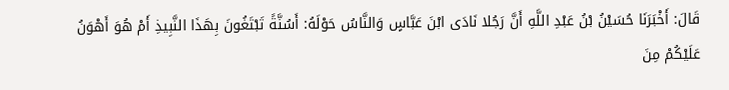قَالَ: أَخْبَرَنَا حُسَيْنُ بْنُ عَبْدِ اللَّهِ أَنَّ رَجُلا نَادَى ابْنَ عَبَّاسٍ وَالنَّاسُ حَوْلَهُ: أَسُنَّةً تَبْتَغُونَ بِهَذَا النَّبِيذِ أَمْ هُوَ أَهْوَنُ عَلَيْكُمْ مِنَ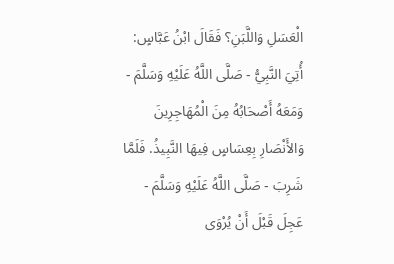الْعَسَلِ وَاللَّبَنِ؟ فَقَالَ ابْنُ عَبَّاسٍ: أُتِيَ النَّبِيُّ - صَلَّى اللَّهُ عَلَيْهِ وَسَلَّمَ - وَمَعَهُ أَصْحَابُهُ مِنَ الْمُهَاجِرِينَ وَالأَنْصَارِ بِعِسَاسٍ فِيهَا النَّبِيذُ. فَلَمَّا شَرِبَ - صَلَّى اللَّهُ عَلَيْهِ وَسَلَّمَ - عَجِلَ قَبْلَ أَنْ يُرْوَى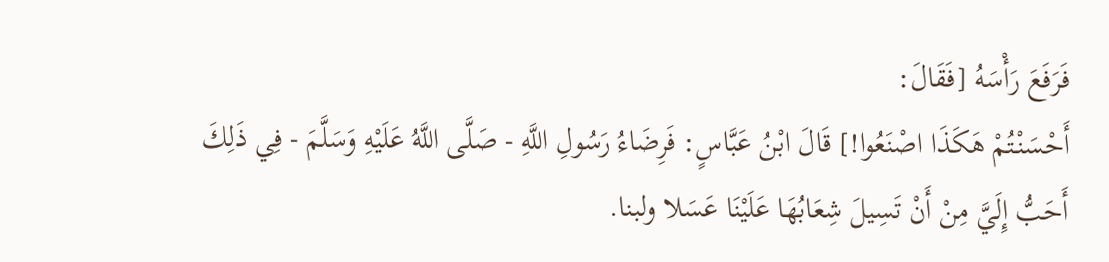فَرَفَعَ رَأْسَهُ [فَقَالَ:
أَحْسَنْتُمْ هَكَذَا اصْنَعُوا!] قَالَ ابْنُ عَبَّاسٍ: فَرِضَاءُ رَسُولِ اللَّهِ - صَلَّى اللَّهُ عَلَيْهِ وَسَلَّمَ - فِي ذَلِكَ أَحَبُّ إِلَيَّ مِنْ أَنْ تَسِيلَ شِعَابُهَا عَلَيْنَا عَسَلا ولبنا.